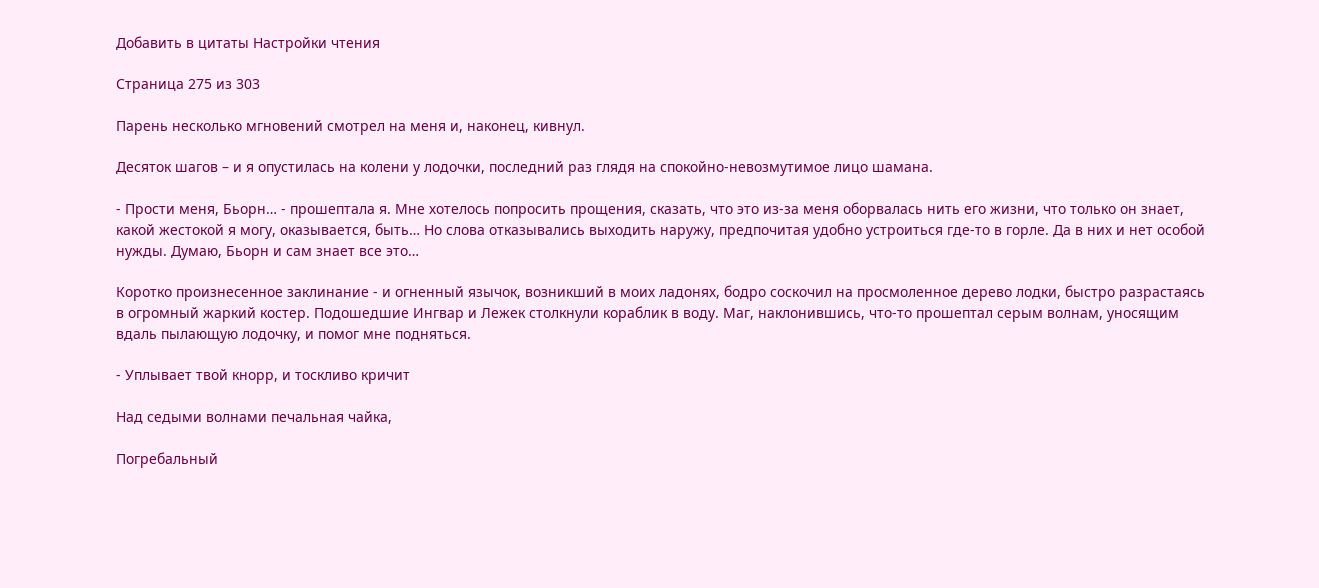Добавить в цитаты Настройки чтения

Страница 275 из 303

Парень несколько мгновений смотрел на меня и, наконец, кивнул.

Десяток шагов – и я опустилась на колени у лодочки, последний раз глядя на спокойно-невозмутимое лицо шамана.

- Прости меня, Бьорн… - прошептала я. Мне хотелось попросить прощения, сказать, что это из-за меня оборвалась нить его жизни, что только он знает, какой жестокой я могу, оказывается, быть… Но слова отказывались выходить наружу, предпочитая удобно устроиться где-то в горле. Да в них и нет особой нужды. Думаю, Бьорн и сам знает все это…

Коротко произнесенное заклинание - и огненный язычок, возникший в моих ладонях, бодро соскочил на просмоленное дерево лодки, быстро разрастаясь в огромный жаркий костер. Подошедшие Ингвар и Лежек столкнули кораблик в воду. Маг, наклонившись, что-то прошептал серым волнам, уносящим вдаль пылающую лодочку, и помог мне подняться.

- Уплывает твой кнорр, и тоскливо кричит

Над седыми волнами печальная чайка,

Погребальный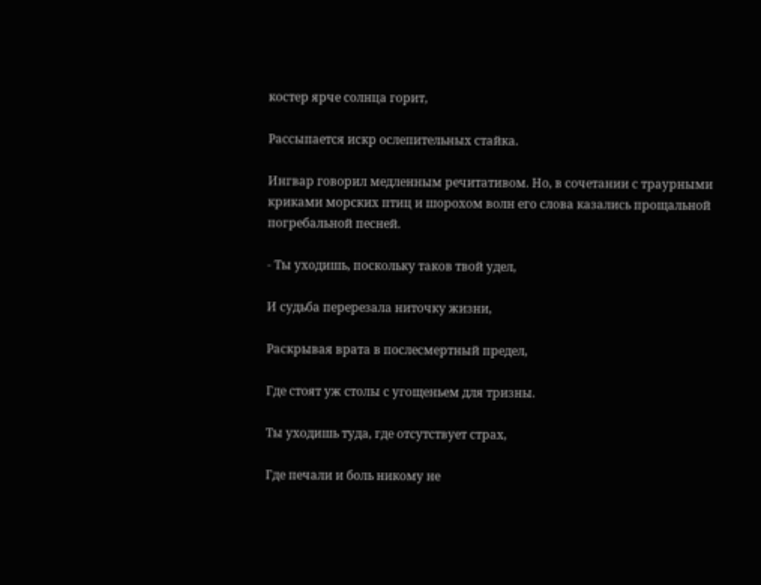костер ярче солнца горит,

Рассыпается искр ослепительных стайка.

Ингвар говорил медленным речитативом. Но, в сочетании с траурными криками морских птиц и шорохом волн его слова казались прощальной погребальной песней.

- Ты уходишь, поскольку таков твой удел,

И судьба перерезала ниточку жизни,

Раскрывая врата в послесмертный предел,

Где стоят уж столы с угощеньем для тризны.

Ты уходишь туда, где отсутствует страх,

Где печали и боль никому не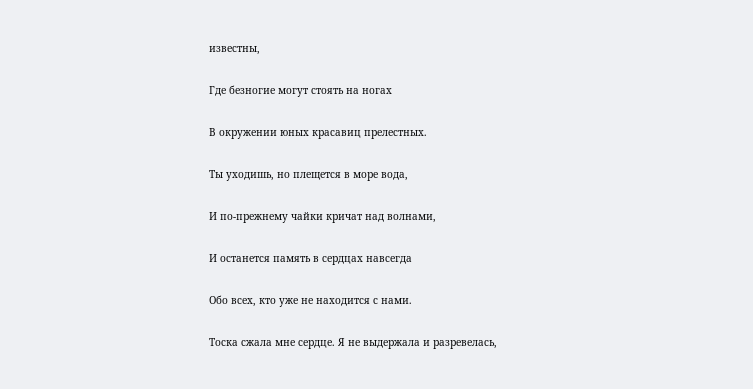известны,

Где безногие могут стоять на ногах

В окружении юных красавиц прелестных.

Ты уходишь, но плещется в море вода,

И по-прежнему чайки кричат над волнами,

И останется память в сердцах навсегда

Обо всех, кто уже не находится с нами.

Тоска сжала мне сердце. Я не выдержала и разревелась,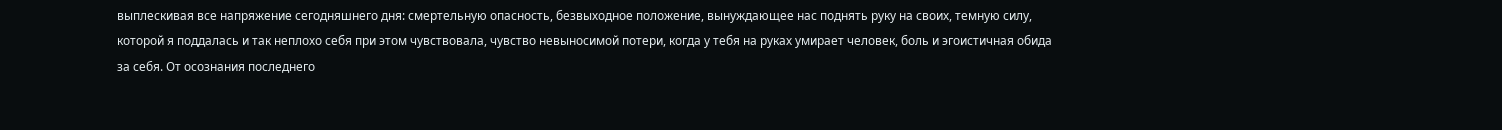выплескивая все напряжение сегодняшнего дня: смертельную опасность, безвыходное положение, вынуждающее нас поднять руку на своих, темную силу, которой я поддалась и так неплохо себя при этом чувствовала, чувство невыносимой потери, когда у тебя на руках умирает человек, боль и эгоистичная обида за себя. От осознания последнего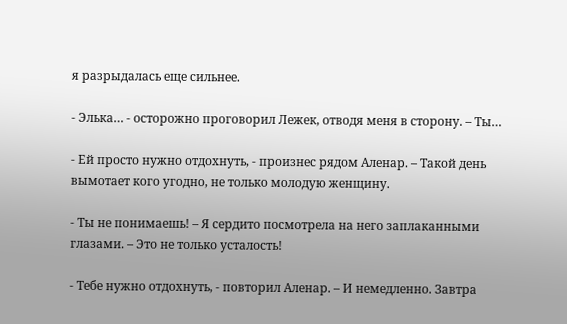я разрыдалась еще сильнее.

- Элька… - осторожно проговорил Лежек, отводя меня в сторону. – Ты…

- Ей просто нужно отдохнуть, - произнес рядом Аленар. – Такой день вымотает кого угодно, не только молодую женщину.

- Ты не понимаешь! – Я сердито посмотрела на него заплаканными глазами. – Это не только усталость!

- Тебе нужно отдохнуть, - повторил Аленар. – И немедленно. Завтра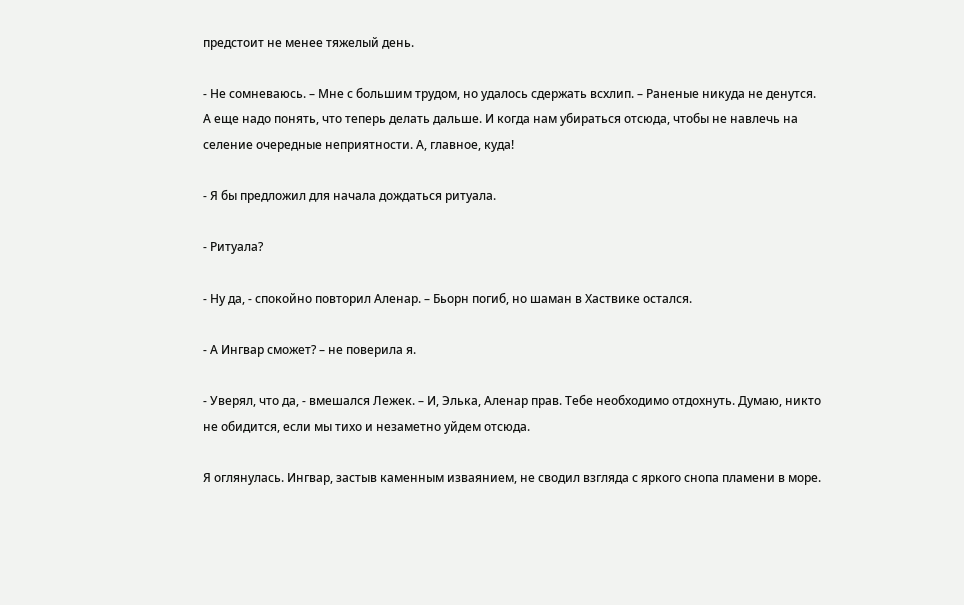предстоит не менее тяжелый день.

- Не сомневаюсь. – Мне с большим трудом, но удалось сдержать всхлип. – Раненые никуда не денутся. А еще надо понять, что теперь делать дальше. И когда нам убираться отсюда, чтобы не навлечь на селение очередные неприятности. А, главное, куда!

- Я бы предложил для начала дождаться ритуала.

- Ритуала?

- Ну да, - спокойно повторил Аленар. – Бьорн погиб, но шаман в Хаствике остался.

- А Ингвар сможет? – не поверила я.

- Уверял, что да, - вмешался Лежек. – И, Элька, Аленар прав. Тебе необходимо отдохнуть. Думаю, никто не обидится, если мы тихо и незаметно уйдем отсюда.

Я оглянулась. Ингвар, застыв каменным изваянием, не сводил взгляда с яркого снопа пламени в море.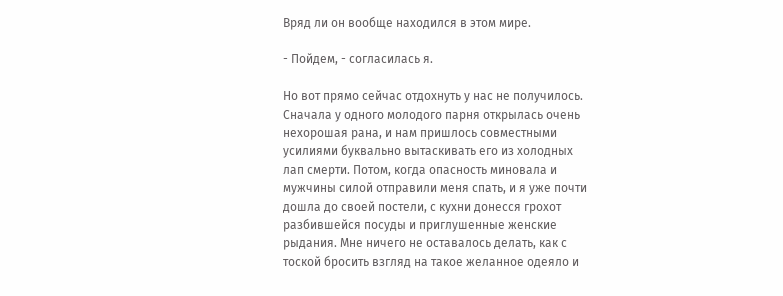Вряд ли он вообще находился в этом мире.

- Пойдем, - согласилась я.

Но вот прямо сейчас отдохнуть у нас не получилось. Сначала у одного молодого парня открылась очень нехорошая рана, и нам пришлось совместными усилиями буквально вытаскивать его из холодных лап смерти. Потом, когда опасность миновала и мужчины силой отправили меня спать, и я уже почти дошла до своей постели, с кухни донесся грохот разбившейся посуды и приглушенные женские рыдания. Мне ничего не оставалось делать, как с тоской бросить взгляд на такое желанное одеяло и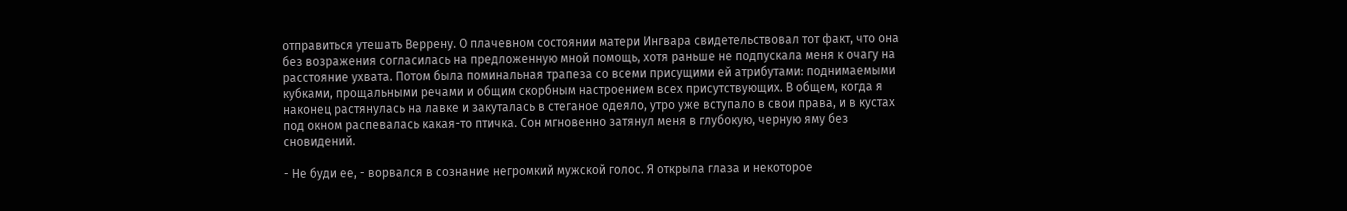отправиться утешать Веррену. О плачевном состоянии матери Ингвара свидетельствовал тот факт, что она без возражения согласилась на предложенную мной помощь, хотя раньше не подпускала меня к очагу на расстояние ухвата. Потом была поминальная трапеза со всеми присущими ей атрибутами: поднимаемыми кубками, прощальными речами и общим скорбным настроением всех присутствующих. В общем, когда я наконец растянулась на лавке и закуталась в стеганое одеяло, утро уже вступало в свои права, и в кустах под окном распевалась какая-то птичка. Сон мгновенно затянул меня в глубокую, черную яму без сновидений.

- Не буди ее, - ворвался в сознание негромкий мужской голос. Я открыла глаза и некоторое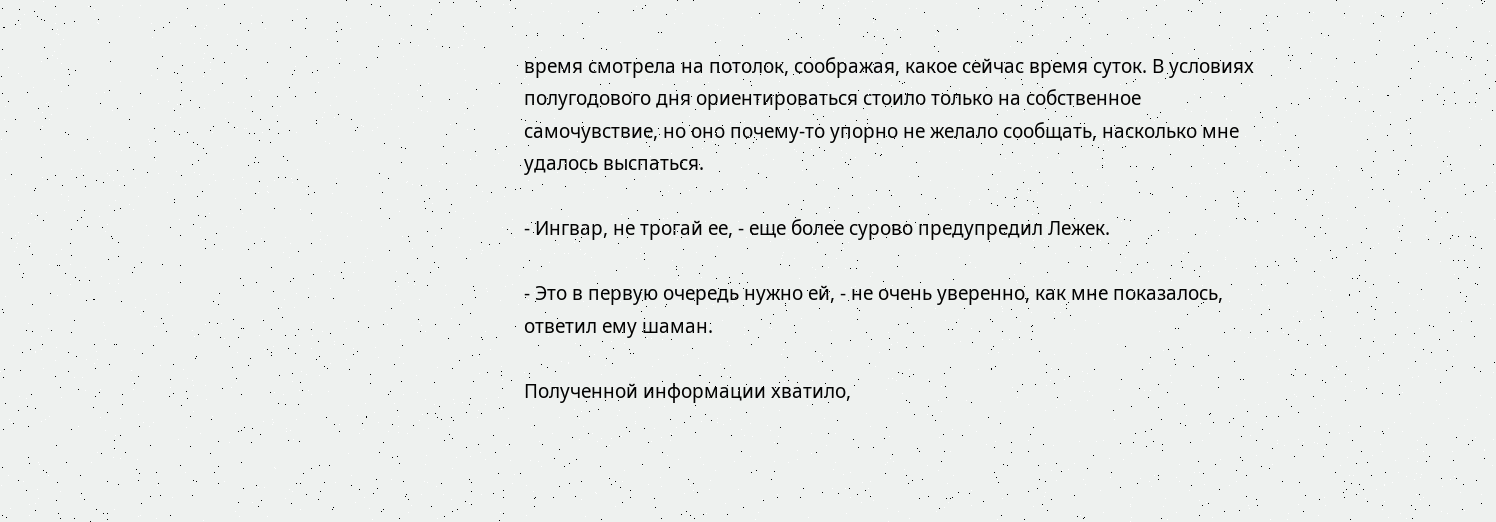время смотрела на потолок, соображая, какое сейчас время суток. В условиях полугодового дня ориентироваться стоило только на собственное самочувствие, но оно почему-то упорно не желало сообщать, насколько мне удалось выспаться.

- Ингвар, не трогай ее, - еще более сурово предупредил Лежек.

- Это в первую очередь нужно ей, - не очень уверенно, как мне показалось, ответил ему шаман.

Полученной информации хватило,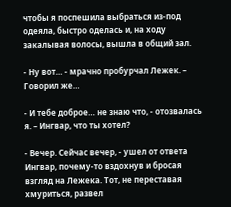чтобы я поспешила выбраться из-под одеяла, быстро оделась и, на ходу закалывая волосы, вышла в общий зал.

- Ну вот… - мрачно пробурчал Лежек. – Говорил же…

- И тебе доброе… не знаю что, - отозвалась я. – Ингвар, что ты хотел?

- Вечер. Сейчас вечер, - ушел от ответа Ингвар, почему-то вздохнув и бросая взгляд на Лежека. Тот, не переставая хмуриться, развел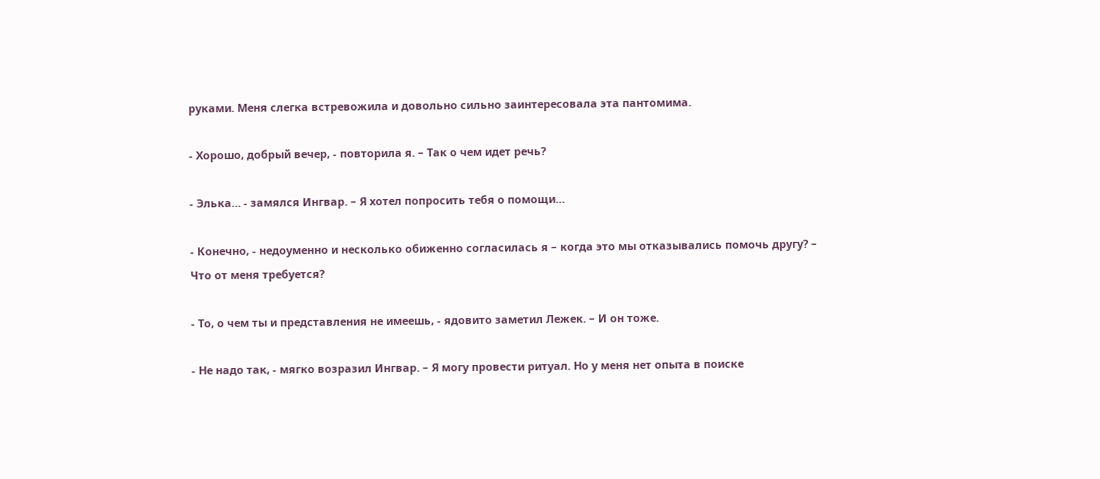руками. Меня слегка встревожила и довольно сильно заинтересовала эта пантомима.

- Хорошо, добрый вечер, - повторила я. – Так о чем идет речь?

- Элька… - замялся Ингвар. – Я хотел попросить тебя о помощи…

- Конечно, - недоуменно и несколько обиженно согласилась я – когда это мы отказывались помочь другу? – Что от меня требуется?

- То, о чем ты и представления не имеешь, - ядовито заметил Лежек. – И он тоже.

- Не надо так, - мягко возразил Ингвар. – Я могу провести ритуал. Но у меня нет опыта в поиске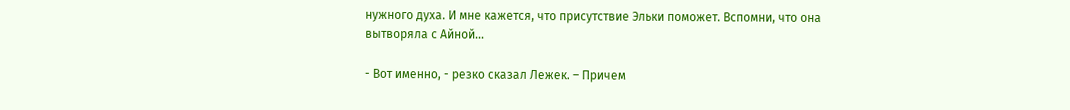нужного духа. И мне кажется, что присутствие Эльки поможет. Вспомни, что она вытворяла с Айной…

- Вот именно, - резко сказал Лежек. – Причем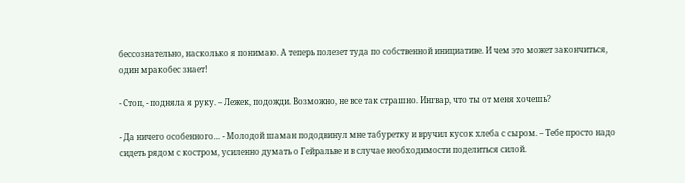бессознательно, насколько я понимаю. А теперь полезет туда по собственной инициативе. И чем это может закончиться, один мракобес знает!

- Стоп, - подняла я руку. – Лежек, подожди. Возможно, не все так страшно. Ингвар, что ты от меня хочешь?

- Да ничего особенного… - Молодой шаман пододвинул мне табуретку и вручил кусок хлеба с сыром. – Тебе просто надо сидеть рядом с костром, усиленно думать о Гейральве и в случае необходимости поделиться силой.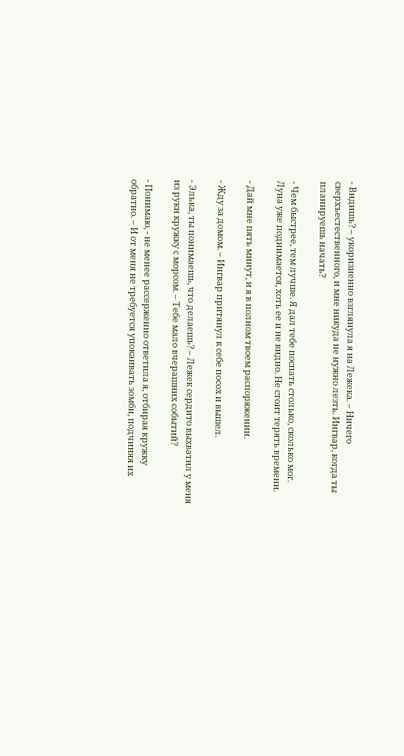- Видишь? – укоризненно взглянула я на Лежека. – Ничего сверхъестественного, и мне никуда не нужно лезть. Ингвар, когда ты планируешь начать?

- Чем быстрее, тем лучше. Я дал тебе поспать столько, сколько мог. Луна уже поднимается, хоть ее и не видно. Не стоит терять времени.

- Дай мне пять минут, и я в полном твоем распоряжении.

- Жду за домом. – Ингвар притянул к себе посох и вышел.

- Элька, ты понимаешь, что делаешь? – Лежек сердито выхватил у меня из руки кружку с морсом. – Тебе мало вчерашних событий?

- Понимаю, - не менее рассерженно ответила я, отбирая кружку обратно. – И от меня не требуется упокаивать зомби, подчиняя их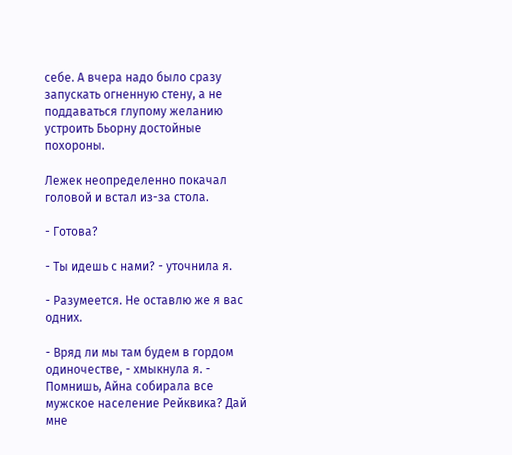себе. А вчера надо было сразу запускать огненную стену, а не поддаваться глупому желанию устроить Бьорну достойные похороны.

Лежек неопределенно покачал головой и встал из-за стола.

- Готова?

- Ты идешь с нами? - уточнила я.

- Разумеется. Не оставлю же я вас одних.

- Вряд ли мы там будем в гордом одиночестве, - хмыкнула я. - Помнишь, Айна собирала все мужское население Рейквика? Дай мне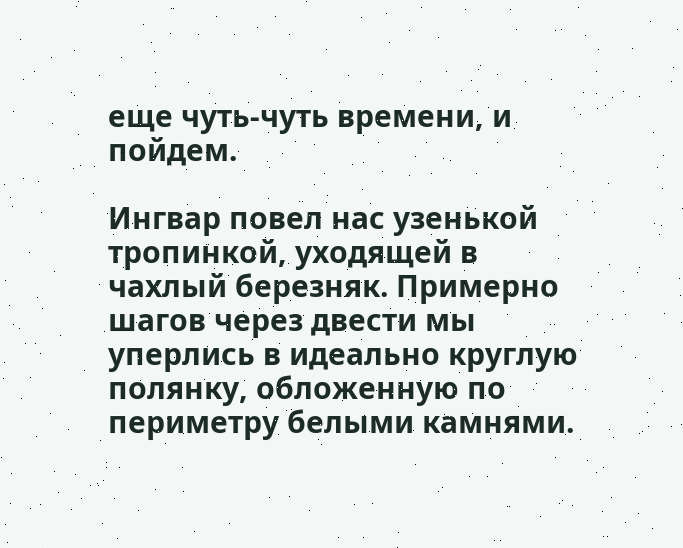еще чуть-чуть времени, и пойдем.

Ингвар повел нас узенькой тропинкой, уходящей в чахлый березняк. Примерно шагов через двести мы уперлись в идеально круглую полянку, обложенную по периметру белыми камнями.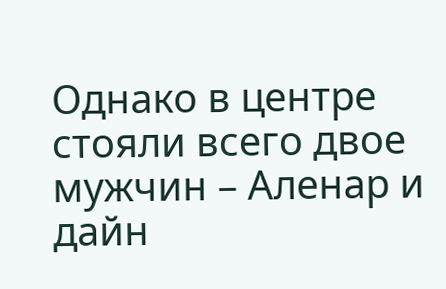Однако в центре стояли всего двое мужчин – Аленар и дайн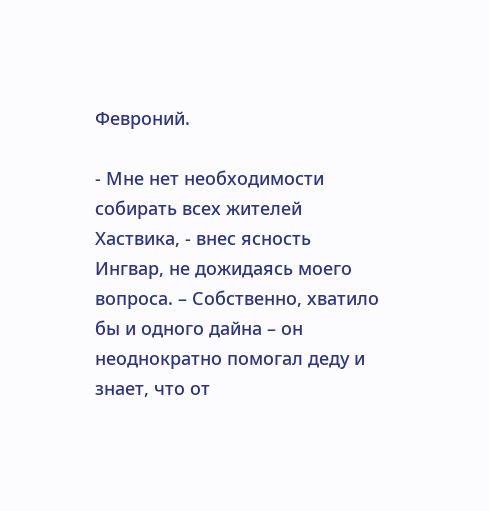Февроний.

- Мне нет необходимости собирать всех жителей Хаствика, - внес ясность Ингвар, не дожидаясь моего вопроса. – Собственно, хватило бы и одного дайна – он неоднократно помогал деду и знает, что от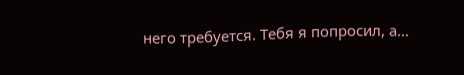него требуется. Тебя я попросил, а…